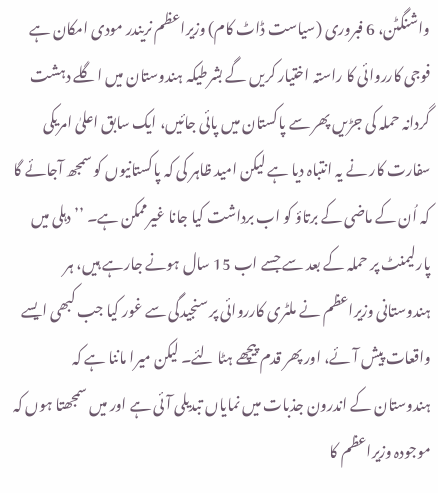واشنگٹن، 6 فبروری (سیاست ڈاٹ کام) وزیراعظم نریندر مودی امکان ہے فوجی کارروائی کا راستہ اختیار کریں گے بشرطیکہ ہندوستان میں اگلے دہشت گردانہ حملہ کی جڑیں پھر سے پاکستان میں پائی جائیں، ایک سابق اعلیٰ امریکی سفارت کار نے یہ انتباہ دیا ہے لیکن امید ظاہر کی کہ پاکستانیوں کو سمجھ آجائے گا کہ اُن کے ماضی کے برتاؤ کو اب برداشت کیا جانا غیرممکن ہے۔ ’’دہلی میں پارلیمنٹ پر حملہ کے بعد سے جسے اب 15 سال ہونے جارہے ہیں، ہر ہندوستانی وزیراعظم نے ملٹری کارروائی پر سنجیدگی سے غور کیا جب کبھی ایسے واقعات پیش آئے، اور پھر قدم پیچھے ہٹا لئے۔ لیکن میرا ماننا ہے کہ ہندوستان کے اندرون جذبات میں نمایاں تبدیلی آئی ہے اور میں سمجھتا ہوں کہ موجودہ وزیراعظم کا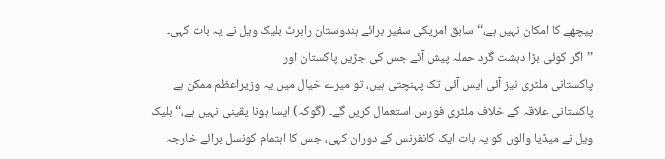پیچھے کا امکان نہیں ہے،‘‘ سابق امریکی سفیر برائے ہندوستان رابرٹ بلیک ویل نے یہ بات کہی۔ ’’اگر کوئی بڑا دہشت گرد حملہ پیش آئے جس کی جڑیں پاکستان اور
پاکستانی ملٹری نیز آئی ایس آئی تک پہنچتی ہیں، تو میرے خیال میں یہ وزیراعظم ممکن ہے پاکستانی علاقہ کے خلاف ملٹری فورس استعمال کریں گے۔ (گوکہ) ایسا ہونا یقینی نہیں ہے،‘‘ بلیک ویل نے میڈیا والوں کو یہ بات ایک کانفرنس کے دوران کہی، جس کا اہتمام کونسل برائے خارجہ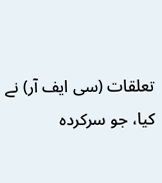تعلقات (سی ایف آر) نے کیا، جو سرکردہ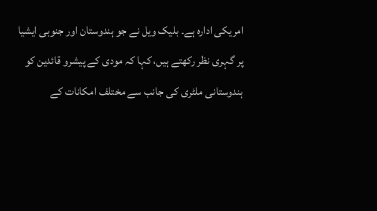امریکی ادارہ ہے۔ بلیک ویل نے جو ہندوستان اور جنوبی ایشیا پر گہری نظر رکھتے ہیں، کہا کہ مودی کے پیشرو قائدین کو ہندوستانی ملٹری کی جانب سے مختلف امکانات کے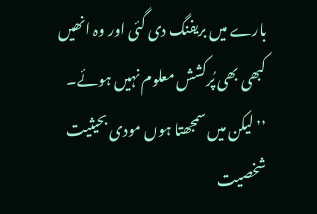بارے میں بریفنگ دی گئی اور وہ انھیں کبھی بھی پُرکشش معلوم نہیں ہوئے۔ ’’لیکن میں سمجھتا ہوں مودی بحیثیت شخصیت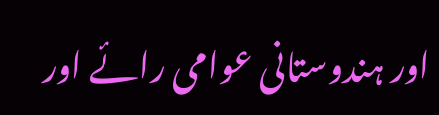اور ہندوستانی عوامی رائے اور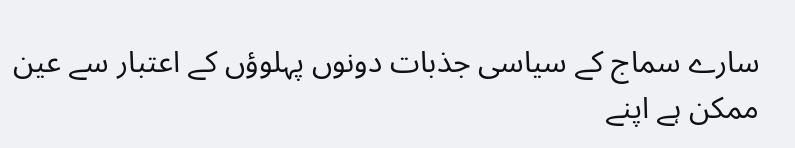سارے سماج کے سیاسی جذبات دونوں پہلوؤں کے اعتبار سے عین ممکن ہے اپنے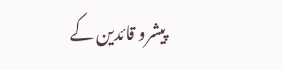پیشرو قائدین کے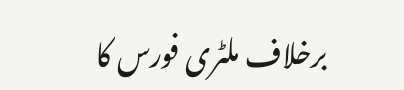برخلاف ملٹری فورس کا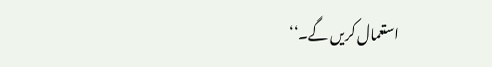استعمال کریں گے۔‘‘